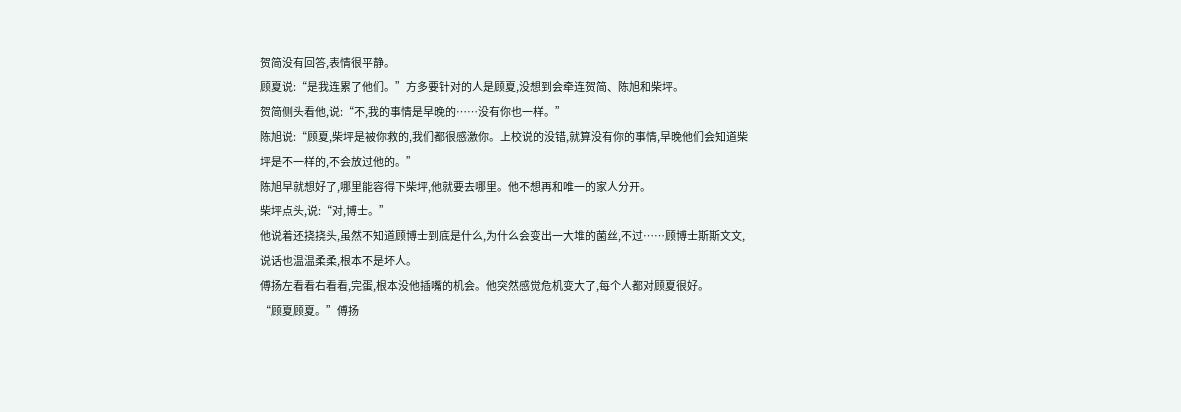贺简没有回答,表情很平静。
顾夏说:“是我连累了他们。”方多要针对的人是顾夏,没想到会牵连贺简、陈旭和柴坪。
贺简侧头看他,说:“不,我的事情是早晚的……没有你也一样。”
陈旭说:“顾夏,柴坪是被你救的,我们都很感激你。上校说的没错,就算没有你的事情,早晚他们会知道柴坪是不一样的,不会放过他的。”
陈旭早就想好了,哪里能容得下柴坪,他就要去哪里。他不想再和唯一的家人分开。
柴坪点头,说:“对,博士。”
他说着还挠挠头,虽然不知道顾博士到底是什么,为什么会变出一大堆的菌丝,不过……顾博士斯斯文文,说话也温温柔柔,根本不是坏人。
傅扬左看看右看看,完蛋,根本没他插嘴的机会。他突然感觉危机变大了,每个人都对顾夏很好。
“顾夏顾夏。”傅扬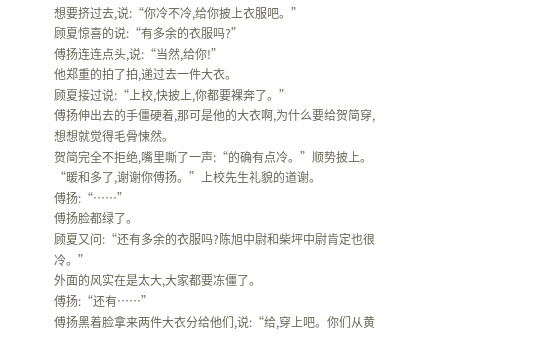想要挤过去,说:“你冷不冷,给你披上衣服吧。”
顾夏惊喜的说:“有多余的衣服吗?”
傅扬连连点头,说:“当然,给你!”
他郑重的拍了拍,递过去一件大衣。
顾夏接过说:“上校,快披上,你都要裸奔了。”
傅扬伸出去的手僵硬着,那可是他的大衣啊,为什么要给贺简穿,想想就觉得毛骨悚然。
贺简完全不拒绝,嘴里嘶了一声:“的确有点冷。”顺势披上。
“暖和多了,谢谢你傅扬。”上校先生礼貌的道谢。
傅扬:“……”
傅扬脸都绿了。
顾夏又问:“还有多余的衣服吗?陈旭中尉和柴坪中尉肯定也很冷。”
外面的风实在是太大,大家都要冻僵了。
傅扬:“还有……”
傅扬黑着脸拿来两件大衣分给他们,说:“给,穿上吧。你们从黄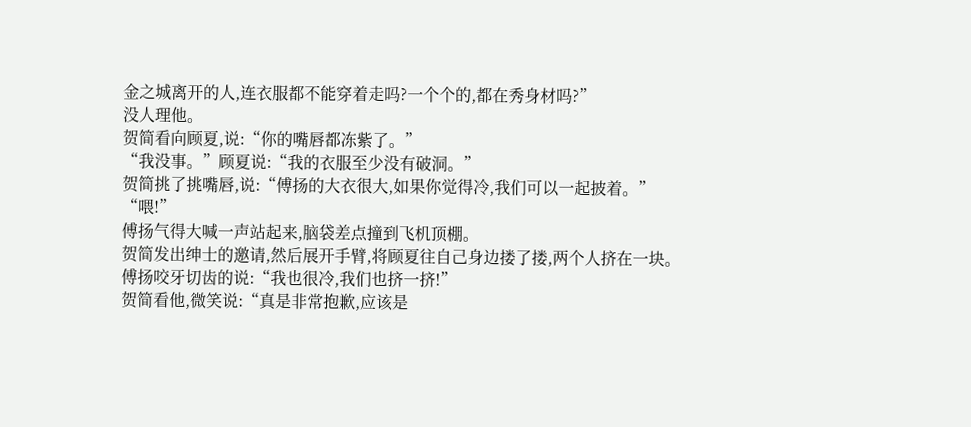金之城离开的人,连衣服都不能穿着走吗?一个个的,都在秀身材吗?”
没人理他。
贺简看向顾夏,说:“你的嘴唇都冻紫了。”
“我没事。”顾夏说:“我的衣服至少没有破洞。”
贺简挑了挑嘴唇,说:“傅扬的大衣很大,如果你觉得冷,我们可以一起披着。”
“喂!”
傅扬气得大喊一声站起来,脑袋差点撞到飞机顶棚。
贺简发出绅士的邀请,然后展开手臂,将顾夏往自己身边搂了搂,两个人挤在一块。
傅扬咬牙切齿的说:“我也很冷,我们也挤一挤!”
贺简看他,微笑说:“真是非常抱歉,应该是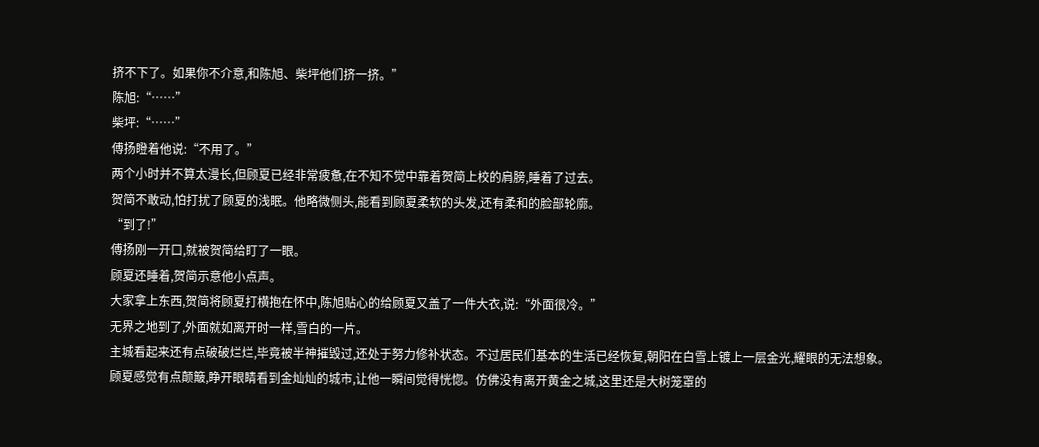挤不下了。如果你不介意,和陈旭、柴坪他们挤一挤。”
陈旭:“……”
柴坪:“……”
傅扬瞪着他说:“不用了。”
两个小时并不算太漫长,但顾夏已经非常疲惫,在不知不觉中靠着贺简上校的肩膀,睡着了过去。
贺简不敢动,怕打扰了顾夏的浅眠。他略微侧头,能看到顾夏柔软的头发,还有柔和的脸部轮廓。
“到了!”
傅扬刚一开口,就被贺简给盯了一眼。
顾夏还睡着,贺简示意他小点声。
大家拿上东西,贺简将顾夏打横抱在怀中,陈旭贴心的给顾夏又盖了一件大衣,说:“外面很冷。”
无界之地到了,外面就如离开时一样,雪白的一片。
主城看起来还有点破破烂烂,毕竟被半神摧毁过,还处于努力修补状态。不过居民们基本的生活已经恢复,朝阳在白雪上镀上一层金光,耀眼的无法想象。
顾夏感觉有点颠簸,睁开眼睛看到金灿灿的城市,让他一瞬间觉得恍惚。仿佛没有离开黄金之城,这里还是大树笼罩的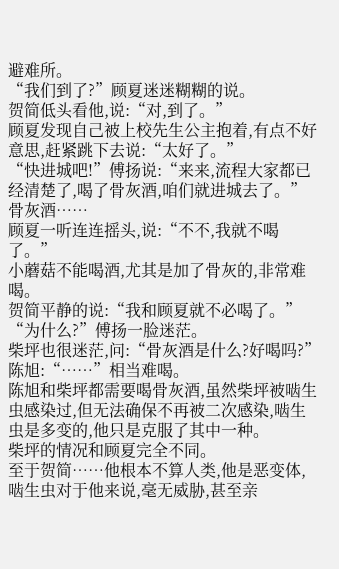避难所。
“我们到了?”顾夏迷迷糊糊的说。
贺简低头看他,说:“对,到了。”
顾夏发现自己被上校先生公主抱着,有点不好意思,赶紧跳下去说:“太好了。”
“快进城吧!”傅扬说:“来来,流程大家都已经清楚了,喝了骨灰酒,咱们就进城去了。”
骨灰酒……
顾夏一听连连摇头,说:“不不,我就不喝了。”
小蘑菇不能喝酒,尤其是加了骨灰的,非常难喝。
贺简平静的说:“我和顾夏就不必喝了。”
“为什么?”傅扬一脸迷茫。
柴坪也很迷茫,问:“骨灰酒是什么?好喝吗?”
陈旭:“……”相当难喝。
陈旭和柴坪都需要喝骨灰酒,虽然柴坪被啮生虫感染过,但无法确保不再被二次感染,啮生虫是多变的,他只是克服了其中一种。
柴坪的情况和顾夏完全不同。
至于贺简……他根本不算人类,他是恶变体,啮生虫对于他来说,毫无威胁,甚至亲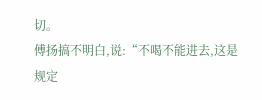切。
傅扬搞不明白,说:“不喝不能进去,这是规定